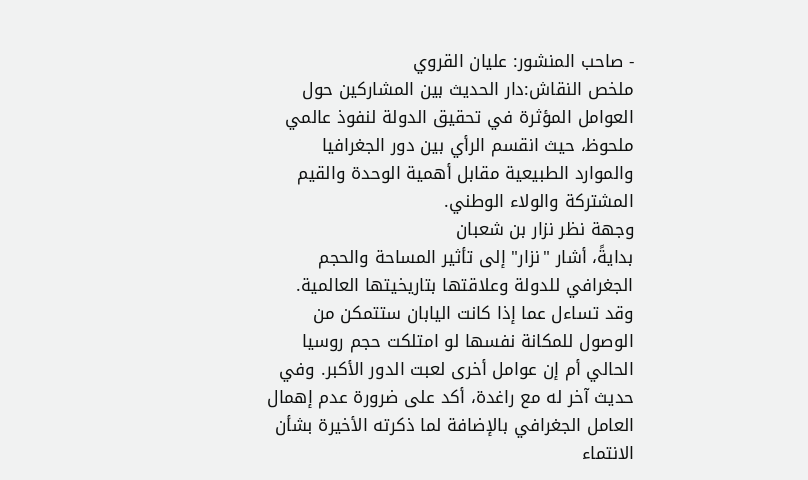- صاحب المنشور: عليان القروي
ملخص النقاش:دار الحديث بين المشاركين حول العوامل المؤثرة في تحقيق الدولة لنفوذ عالمي ملحوظ، حيث انقسم الرأي بين دور الجغرافيا والموارد الطبيعية مقابل أهمية الوحدة والقيم المشتركة والولاء الوطني.
وجهة نظر نزار بن شعبان
بدايةً، أشار "نزار" إلى تأثير المساحة والحجم الجغرافي للدولة وعلاقتها بتاريخيتها العالمية. وقد تساءل عما إذا كانت اليابان ستتمكن من الوصول للمكانة نفسها لو امتلكت حجم روسيا الحالي أم إن عوامل أخرى لعبت الدور الأكبر. وفي حديث آخر له مع راغدة، أكد على ضرورة عدم إهمال العامل الجغرافي بالإضافة لما ذكرته الأخيرة بشأن الانتماء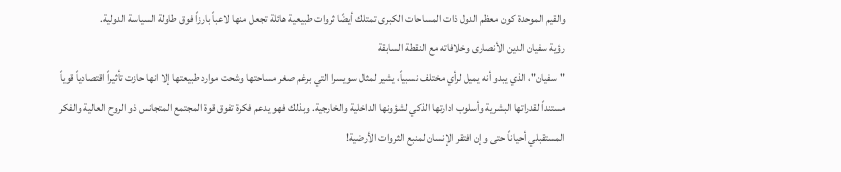والقيم الموحدة كون معظم الدول ذات المساحات الكبرى تمتلك أيضًا ثروات طبيعية هائلة تجعل منها لاعباً بارزاً فوق طاولة السياسة الدولية.
رؤية سفيان الدين الأنصارى وخلافاته مع النقطة السابقة
"سفيان"، الذي يبدو أنه يميل لرأي مختلف نسبياً، يشير لمثال سويسرا التي برغم صغر مساحتها وشحت موارد طبيعتها إلا انها حازت تأثيراً اقتصادياً قوياً مستنداً لقدراتها البشرية وأسلوب ادارتها الذكي لشؤونها الداخلية والخارجية. وبذلك فهو يدعم فكرة تفوق قوة المجتمع المتجانس ذو الروح العالية والفكر المستقبلي أحياناً حتى وإن افتقر الإنسان لمنبع الثروات الأرضية!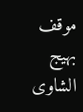موقف بهيج الشاوى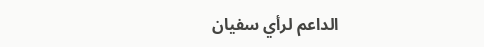الداعم لرأي سفيان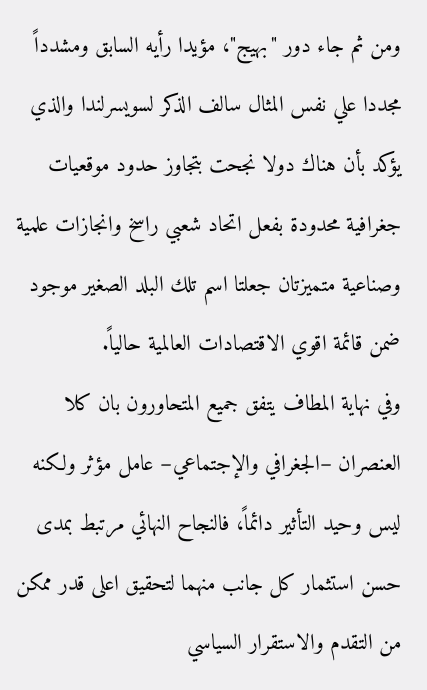ومن ثم جاء دور "بهيج"، مؤيدا رأيه السابق ومشدداً مجددا علي نفس المثال سالف الذكر لسويسرلندا والذي يؤكد بأن هناك دولا نجحت بتجاوز حدود موقعيات جغرافية محدودة بفعل اتحاد شعبي راسخ وانجازات علمية وصناعية متميزتان جعلتا اسم تلك البلد الصغير موجود ضمن قائمة اقوي الاقتصادات العالمية حالياً.
وفي نهاية المطاف يتفق جميع المتحاورون بان كلا العنصران –الجغرافي والإجتماعي– عامل مؤثر ولكنه ليس وحيد التأثير دائماً، فالنجاح النهائي مرتبط بمدى حسن استثمار كل جانب منهما لتحقيق اعلى قدر ممكن من التقدم والاستقرار السياسي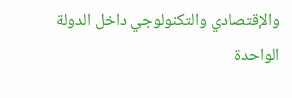والإقتصادي والتكنولوجي داخل الدولة الواحدة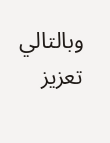وبالتالي تعزيز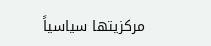مركزيتها سياسياً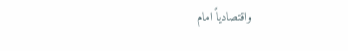واقتصادياً امام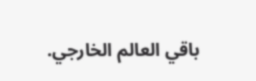باقي العالم الخارجي.